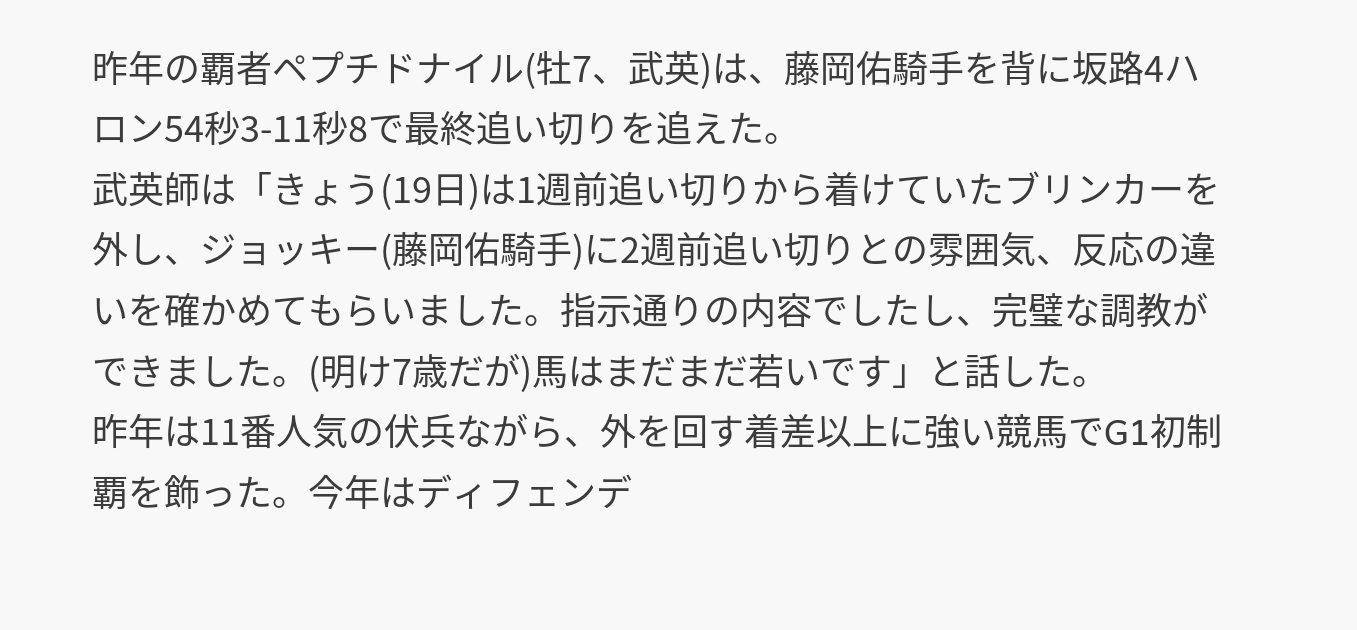昨年の覇者ペプチドナイル(牡7、武英)は、藤岡佑騎手を背に坂路4ハロン54秒3-11秒8で最終追い切りを追えた。
武英師は「きょう(19日)は1週前追い切りから着けていたブリンカーを外し、ジョッキー(藤岡佑騎手)に2週前追い切りとの雰囲気、反応の違いを確かめてもらいました。指示通りの内容でしたし、完璧な調教ができました。(明け7歳だが)馬はまだまだ若いです」と話した。
昨年は11番人気の伏兵ながら、外を回す着差以上に強い競馬でG1初制覇を飾った。今年はディフェンデ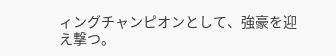ィングチャンピオンとして、強豪を迎え撃つ。